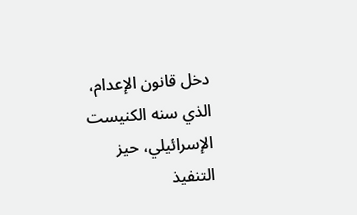دخل قانون الإعدام، الذي سنه الكنيست الإسرائيلي، حيز التنفيذ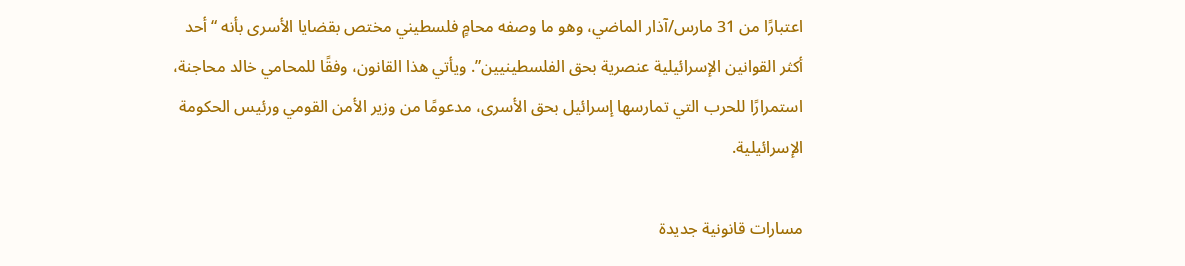اعتبارًا من 31 مارس/آذار الماضي، وهو ما وصفه محامٍ فلسطيني مختص بقضايا الأسرى بأنه “أحد أكثر القوانين الإسرائيلية عنصرية بحق الفلسطينيين”. ويأتي هذا القانون، وفقًا للمحامي خالد محاجنة، استمرارًا للحرب التي تمارسها إسرائيل بحق الأسرى، مدعومًا من وزير الأمن القومي ورئيس الحكومة الإسرائيلية.

مسارات قانونية جديدة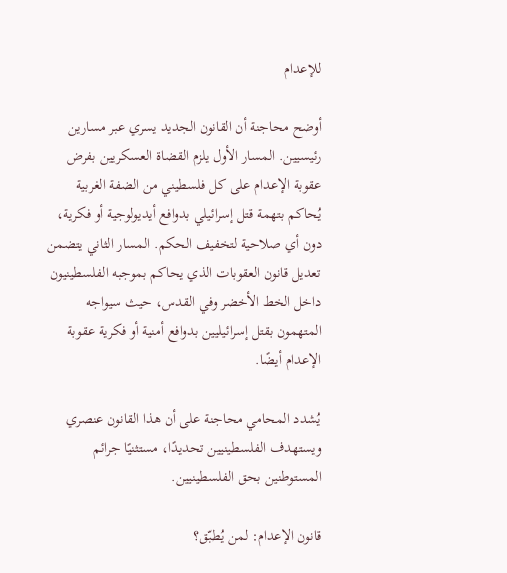للإعدام

أوضح محاجنة أن القانون الجديد يسري عبر مسارين رئيسيين. المسار الأول يلزم القضاة العسكريين بفرض عقوبة الإعدام على كل فلسطيني من الضفة الغربية يُحاكم بتهمة قتل إسرائيلي بدوافع أيديولوجية أو فكرية، دون أي صلاحية لتخفيف الحكم. المسار الثاني يتضمن تعديل قانون العقوبات الذي يحاكم بموجبه الفلسطينيون داخل الخط الأخضر وفي القدس، حيث سيواجه المتهمون بقتل إسرائيليين بدوافع أمنية أو فكرية عقوبة الإعدام أيضًا.

يُشدد المحامي محاجنة على أن هذا القانون عنصري ويستهدف الفلسطينيين تحديدًا، مستثنيًا جرائم المستوطنين بحق الفلسطينيين.

قانون الإعدام: لمن يُطبّق؟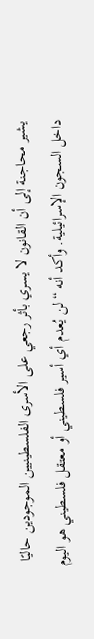يشير محاجنة إلى أن القانون لا يسري بأثر رجعي على الأسرى الفلسطينيين الموجودين حاليًا داخل السجون الإسرائيلية. وأكد أنه “لن يُعدم أي أسير فلسطيني أو معتقل فلسطيني هو اليوم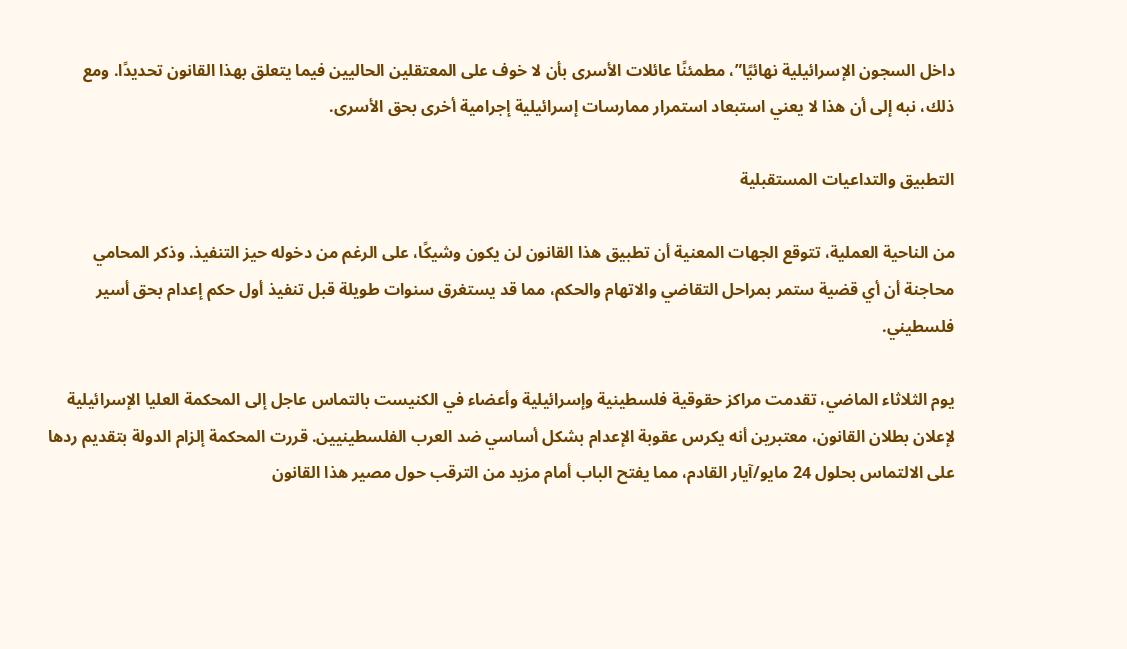داخل السجون الإسرائيلية نهائيًا”، مطمئنًا عائلات الأسرى بأن لا خوف على المعتقلين الحاليين فيما يتعلق بهذا القانون تحديدًا. ومع ذلك، نبه إلى أن هذا لا يعني استبعاد استمرار ممارسات إسرائيلية إجرامية أخرى بحق الأسرى.

التطبيق والتداعيات المستقبلية

من الناحية العملية، تتوقع الجهات المعنية أن تطبيق هذا القانون لن يكون وشيكًا، على الرغم من دخوله حيز التنفيذ. وذكر المحامي محاجنة أن أي قضية ستمر بمراحل التقاضي والاتهام والحكم، مما قد يستغرق سنوات طويلة قبل تنفيذ أول حكم إعدام بحق أسير فلسطيني.

يوم الثلاثاء الماضي، تقدمت مراكز حقوقية فلسطينية وإسرائيلية وأعضاء في الكنيست بالتماس عاجل إلى المحكمة العليا الإسرائيلية لإعلان بطلان القانون، معتبرين أنه يكرس عقوبة الإعدام بشكل أساسي ضد العرب الفلسطينيين. قررت المحكمة إلزام الدولة بتقديم ردها على الالتماس بحلول 24 مايو/آيار القادم، مما يفتح الباب أمام مزيد من الترقب حول مصير هذا القانون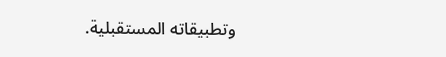وتطبيقاته المستقبلية.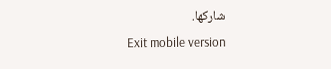شاركها.
Exit mobile version